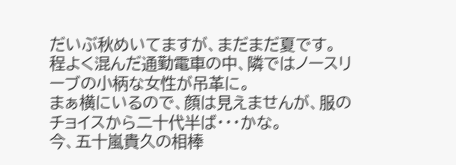だいぶ秋めいてますが、まだまだ夏です。
程よく混んだ通勤電車の中、隣ではノースリーブの小柄な女性が吊革に。
まぁ横にいるので、顔は見えませんが、服のチョイスから二十代半ば・・・かな。
今、五十嵐貴久の相棒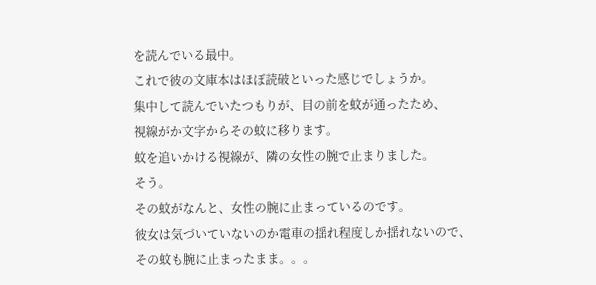を読んでいる最中。
これで彼の文庫本はほぼ読破といった感じでしょうか。
集中して読んでいたつもりが、目の前を蚊が通ったため、
視線がか文字からその蚊に移ります。
蚊を追いかける視線が、隣の女性の腕で止まりました。
そう。
その蚊がなんと、女性の腕に止まっているのです。
彼女は気づいていないのか電車の揺れ程度しか揺れないので、
その蚊も腕に止まったまま。。。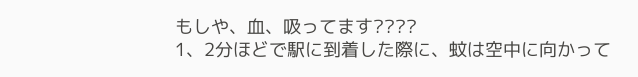もしや、血、吸ってます????
1、2分ほどで駅に到着した際に、蚊は空中に向かって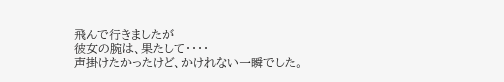飛んで行きましたが
彼女の腕は、果たして・・・・
声掛けたかったけど、かけれない一瞬でした。